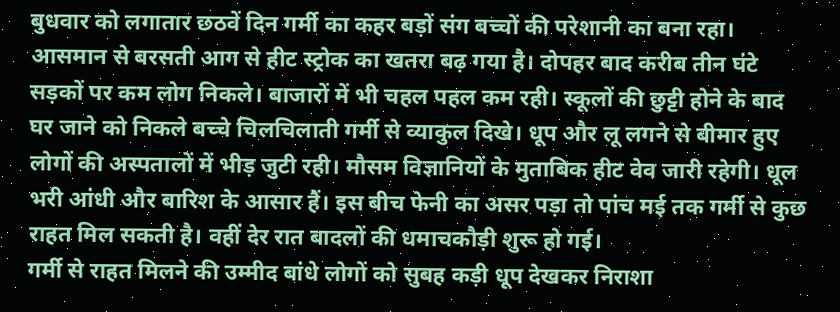बुधवार को लगातार छठवें दिन गर्मी का कहर बड़ों संग बच्चों की परेशानी का बना रहा। आसमान से बरसती आग से हीट स्ट्रोक का खतरा बढ़ गया है। दोपहर बाद करीब तीन घंटे सड़कों पर कम लोग निकले। बाजारों में भी चहल पहल कम रही। स्कूलों की छुट्टी होने के बाद घर जाने को निकले बच्चे चिलचिलाती गर्मी से व्याकुल दिखे। धूप और लू लगने से बीमार हुए लोगों की अस्पतालों में भीड़ जुटी रही। मौसम विज्ञानियों के मुताबिक हीट वेव जारी रहेगी। धूल भरी आंधी और बारिश के आसार हैं। इस बीच फेनी का असर पड़ा तो पांच मई तक गर्मी से कुछ राहत मिल सकती है। वहीं देर रात बादलों की धमाचकौड़ी शुरू हो गई।
गर्मी से राहत मिलने की उम्मीद बांधे लोगों को सुबह कड़ी धूप देखकर निराशा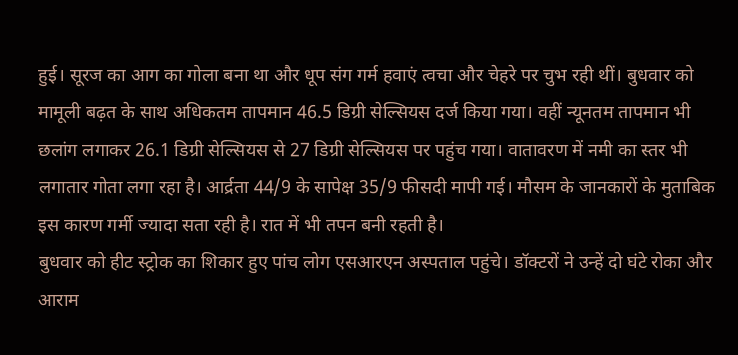हुई। सूरज का आग का गोला बना था और धूप संग गर्म हवाएं त्वचा और चेहरे पर चुभ रही थीं। बुधवार को मामूली बढ़त के साथ अधिकतम तापमान 46.5 डिग्री सेल्सियस दर्ज किया गया। वहीं न्यूनतम तापमान भी छलांग लगाकर 26.1 डिग्री सेल्सियस से 27 डिग्री सेल्सियस पर पहुंच गया। वातावरण में नमी का स्तर भी लगातार गोता लगा रहा है। आर्द्रता 44/9 के सापेक्ष 35/9 फीसदी मापी गई। मौसम के जानकारों के मुताबिक इस कारण गर्मी ज्यादा सता रही है। रात में भी तपन बनी रहती है।
बुधवार को हीट स्ट्रोक का शिकार हुए पांच लोग एसआरएन अस्पताल पहुंचे। डॉक्टरों ने उन्हें दो घंटे रोका और आराम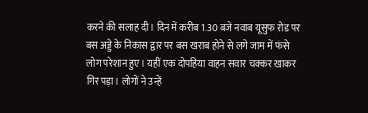करने की सलाह दी। दिन में करीब 1.30 बजे नवाब यूसुफ रोड पर बस अड्डे के निकास द्वार पर बस खराब होने से लगे जाम में फंसे लोग परेशान हुए। यहीं एक दोपहिया वाहन सवार चक्कर खाकर गिर पड़ा। लोगों ने उन्हें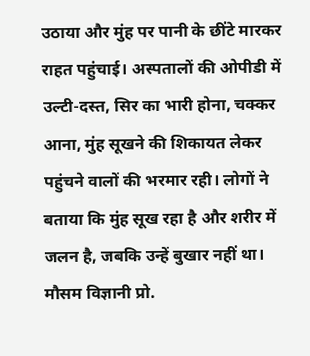उठाया और मुंह पर पानी के छींटे मारकर राहत पहुंचाई। अस्पतालों की ओपीडी में उल्टी-दस्त, सिर का भारी होना, चक्कर आना, मुंह सूखने की शिकायत लेकर पहुंचने वालों की भरमार रही। लोगों ने बताया कि मुंह सूख रहा है और शरीर में जलन है, जबकि उन्हें बुखार नहीं था।
मौसम विज्ञानी प्रो.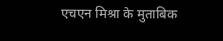एचएन मिश्रा के मुताबिक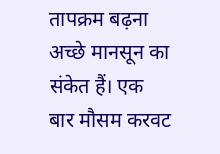तापक्रम बढ़ना अच्छे मानसून का संकेत हैं। एक बार मौसम करवट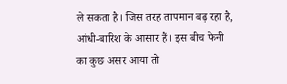ले सकता है। जिस तरह तापमान बढ़ रहा है, आंधी-बारिश के आसार हैं। इस बीच फेनी का कुछ असर आया तो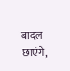बादल छाएंगे,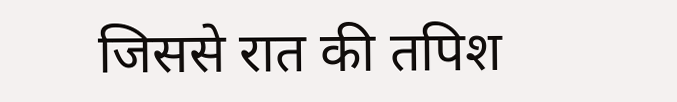जिससे रात की तपिश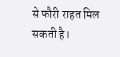से फौरी राहत मिल सकती है।